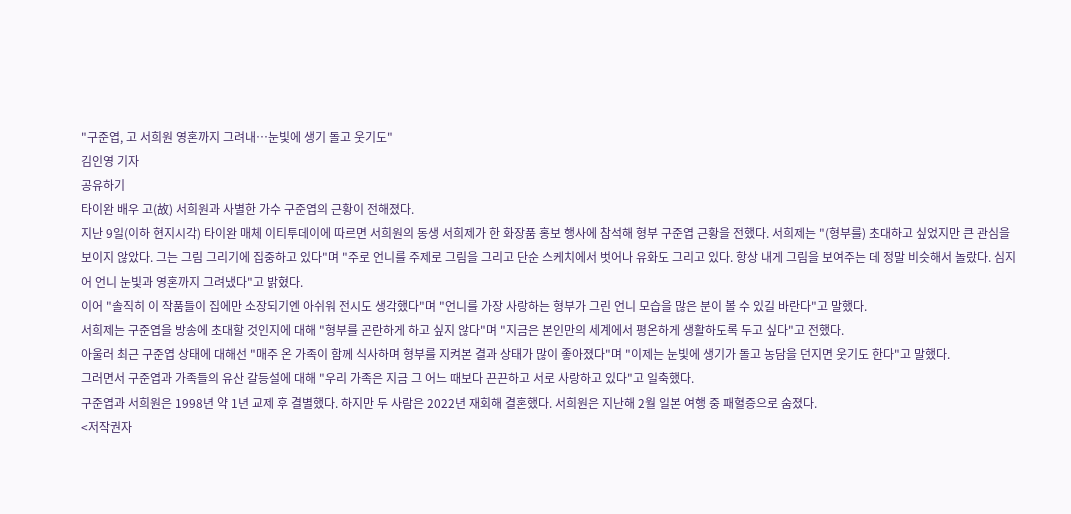"구준엽, 고 서희원 영혼까지 그려내…눈빛에 생기 돌고 웃기도"
김인영 기자
공유하기
타이완 배우 고(故) 서희원과 사별한 가수 구준엽의 근황이 전해졌다.
지난 9일(이하 현지시각) 타이완 매체 이티투데이에 따르면 서희원의 동생 서희제가 한 화장품 홍보 행사에 참석해 형부 구준엽 근황을 전했다. 서희제는 "(형부를) 초대하고 싶었지만 큰 관심을 보이지 않았다. 그는 그림 그리기에 집중하고 있다"며 "주로 언니를 주제로 그림을 그리고 단순 스케치에서 벗어나 유화도 그리고 있다. 항상 내게 그림을 보여주는 데 정말 비슷해서 놀랐다. 심지어 언니 눈빛과 영혼까지 그려냈다"고 밝혔다.
이어 "솔직히 이 작품들이 집에만 소장되기엔 아쉬워 전시도 생각했다"며 "언니를 가장 사랑하는 형부가 그린 언니 모습을 많은 분이 볼 수 있길 바란다"고 말했다.
서희제는 구준엽을 방송에 초대할 것인지에 대해 "형부를 곤란하게 하고 싶지 않다"며 "지금은 본인만의 세계에서 평온하게 생활하도록 두고 싶다"고 전했다.
아울러 최근 구준엽 상태에 대해선 "매주 온 가족이 함께 식사하며 형부를 지켜본 결과 상태가 많이 좋아졌다"며 "이제는 눈빛에 생기가 돌고 농담을 던지면 웃기도 한다"고 말했다.
그러면서 구준엽과 가족들의 유산 갈등설에 대해 "우리 가족은 지금 그 어느 때보다 끈끈하고 서로 사랑하고 있다"고 일축했다.
구준엽과 서희원은 1998년 약 1년 교제 후 결별했다. 하지만 두 사람은 2022년 재회해 결혼했다. 서희원은 지난해 2월 일본 여행 중 패혈증으로 숨졌다.
<저작권자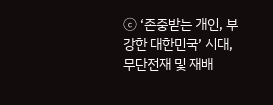ⓒ ‘존중받는 개인, 부강한 대한민국’ 시대, 무단전재 및 재배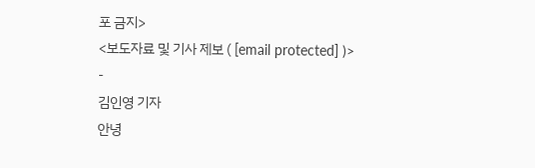포 금지>
<보도자료 및 기사 제보 ( [email protected] )>
-
김인영 기자
안녕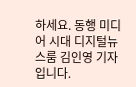하세요. 동행 미디어 시대 디지털뉴스룸 김인영 기자입니다.